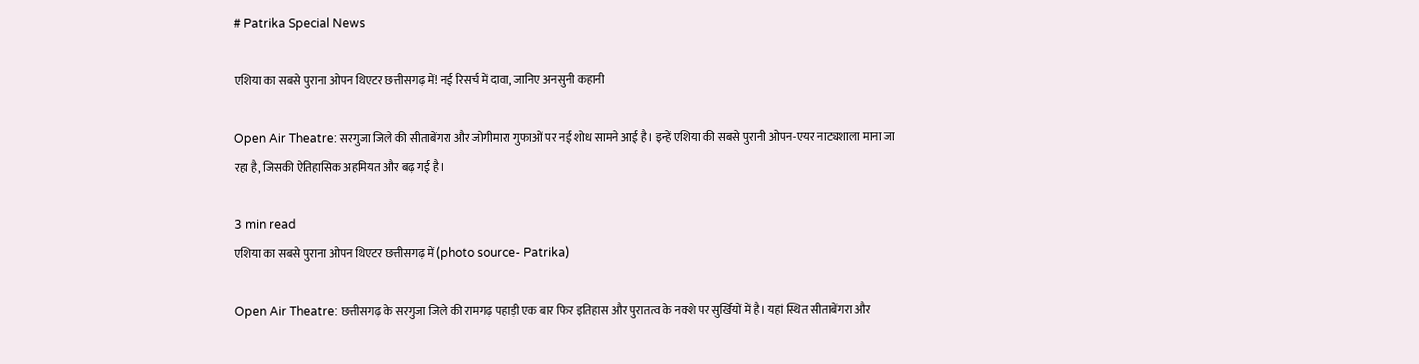# Patrika Special News

एशिया का सबसे पुराना ओपन थिएटर छत्तीसगढ़ में! नई रिसर्च में दावा, जानिए अनसुनी कहानी

Open Air Theatre: सरगुजा जिले की सीताबेंगरा और जोगीमारा गुफाओं पर नई शोध सामने आई है। इन्हें एशिया की सबसे पुरानी ओपन-एयर नाट्यशाला माना जा रहा है, जिसकी ऐतिहासिक अहमियत और बढ़ गई है।

3 min read
एशिया का सबसे पुराना ओपन थिएटर छत्तीसगढ़ में (photo source- Patrika)

Open Air Theatre: छत्तीसगढ़ के सरगुजा जिले की रामगढ़ पहाड़ी एक बार फिर इतिहास और पुरातत्व के नक्शे पर सुर्खियों में है। यहां स्थित सीताबेंगरा और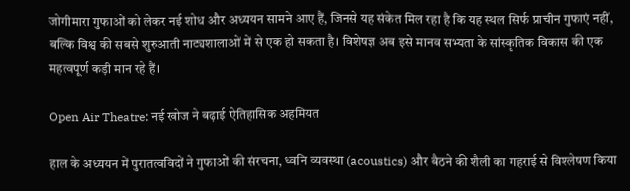जोगीमारा गुफाओं को लेकर नई शोध और अध्ययन सामने आए हैं, जिनसे यह संकेत मिल रहा है कि यह स्थल सिर्फ प्राचीन गुफाएं नहीं, बल्कि विश्व की सबसे शुरुआती नाट्यशालाओं में से एक हो सकता है। विशेषज्ञ अब इसे मानव सभ्यता के सांस्कृतिक विकास की एक महत्वपूर्ण कड़ी मान रहे हैं।

Open Air Theatre: नई खोज ने बढ़ाई ऐतिहासिक अहमियत

हाल के अध्ययन में पुरातत्वविदों ने गुफाओं की संरचना, ध्वनि व्यवस्था (acoustics) और बैठने की शैली का गहराई से विश्लेषण किया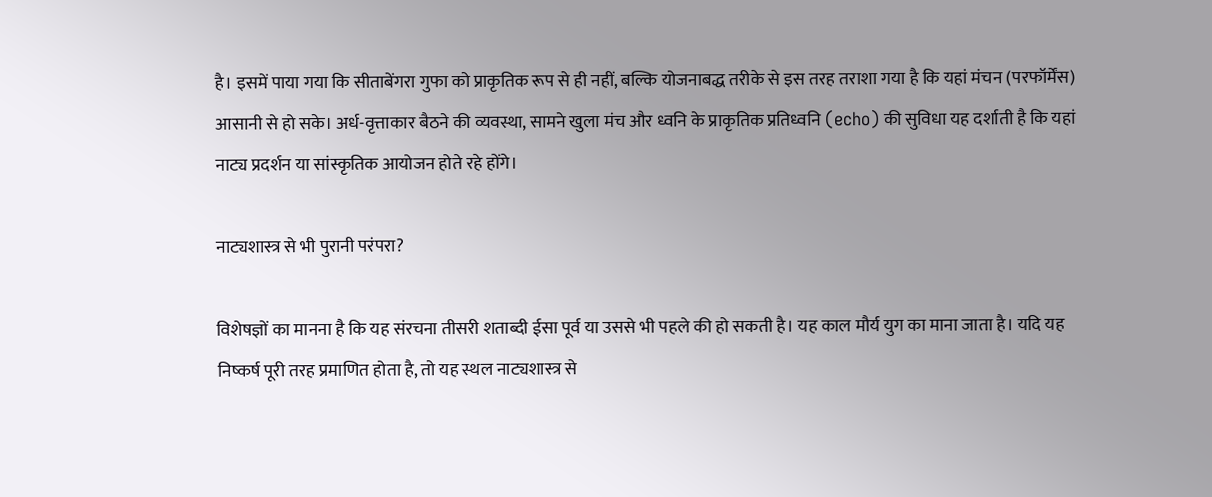है। इसमें पाया गया कि सीताबेंगरा गुफा को प्राकृतिक रूप से ही नहीं, बल्कि योजनाबद्ध तरीके से इस तरह तराशा गया है कि यहां मंचन (परफॉर्मेंस) आसानी से हो सके। अर्ध-वृत्ताकार बैठने की व्यवस्था, सामने खुला मंच और ध्वनि के प्राकृतिक प्रतिध्वनि (echo) की सुविधा यह दर्शाती है कि यहां नाट्य प्रदर्शन या सांस्कृतिक आयोजन होते रहे होंगे।

नाट्यशास्त्र से भी पुरानी परंपरा?

विशेषज्ञों का मानना है कि यह संरचना तीसरी शताब्दी ईसा पूर्व या उससे भी पहले की हो सकती है। यह काल मौर्य युग का माना जाता है। यदि यह निष्कर्ष पूरी तरह प्रमाणित होता है, तो यह स्थल नाट्यशास्त्र से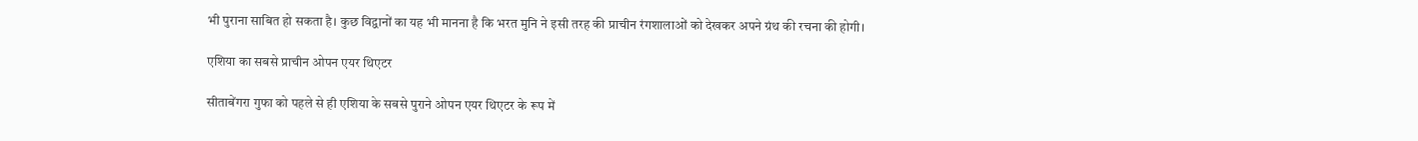भी पुराना साबित हो सकता है। कुछ विद्वानों का यह भी मानना है कि भरत मुनि ने इसी तरह की प्राचीन रंगशालाओं को देखकर अपने ग्रंथ की रचना की होगी।

एशिया का सबसे प्राचीन ओपन एयर थिएटर

सीताबेंगरा गुफा को पहले से ही एशिया के सबसे पुराने ओपन एयर थिएटर के रूप में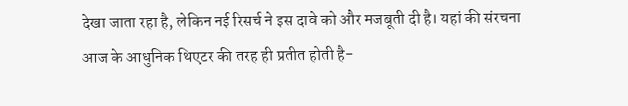देखा जाता रहा है, लेकिन नई रिसर्च ने इस दावे को और मजबूती दी है। यहां की संरचना आज के आधुनिक थिएटर की तरह ही प्रतीत होती है-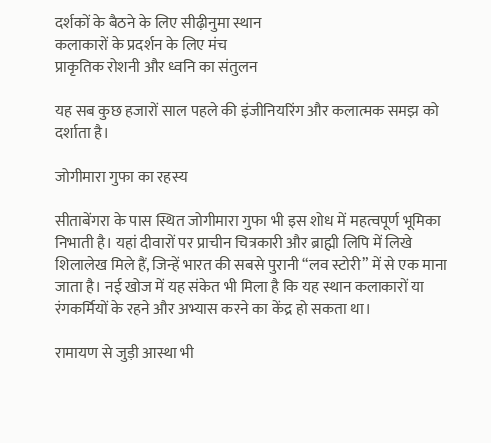दर्शकों के बैठने के लिए सीढ़ीनुमा स्थान
कलाकारों के प्रदर्शन के लिए मंच
प्राकृतिक रोशनी और ध्वनि का संतुलन

यह सब कुछ हजारों साल पहले की इंजीनियरिंग और कलात्मक समझ को दर्शाता है।

जोगीमारा गुफा का रहस्य

सीताबेंगरा के पास स्थित जोगीमारा गुफा भी इस शोध में महत्वपूर्ण भूमिका निभाती है। यहां दीवारों पर प्राचीन चित्रकारी और ब्राह्मी लिपि में लिखे शिलालेख मिले हैं, जिन्हें भारत की सबसे पुरानी “लव स्टोरी” में से एक माना जाता है। नई खोज में यह संकेत भी मिला है कि यह स्थान कलाकारों या रंगकर्मियों के रहने और अभ्यास करने का केंद्र हो सकता था।

रामायण से जुड़ी आस्था भी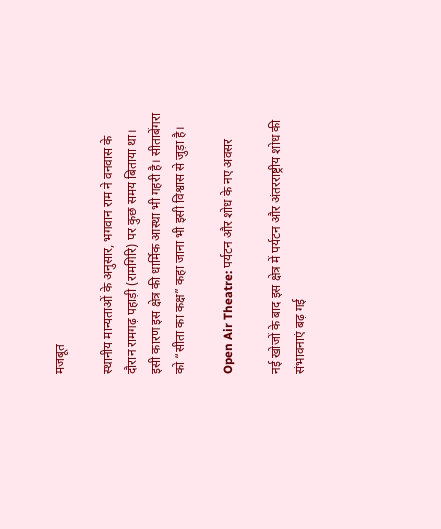मजबूत

स्थानीय मान्यताओं के अनुसार, भगवान राम ने वनवास के दौरान रामगढ़ पहाड़ी (रामगिरि) पर कुछ समय बिताया था। इसी कारण इस क्षेत्र की धार्मिक आस्था भी गहरी है। सीताबेंगरा को “सीता का कक्ष” कहा जाना भी इसी विश्वास से जुड़ा है।

Open Air Theatre: पर्यटन और शोध के नए अवसर

नई खोजों के बाद इस क्षेत्र में पर्यटन और अंतरराष्ट्रीय शोध की संभावनाएं बढ़ गई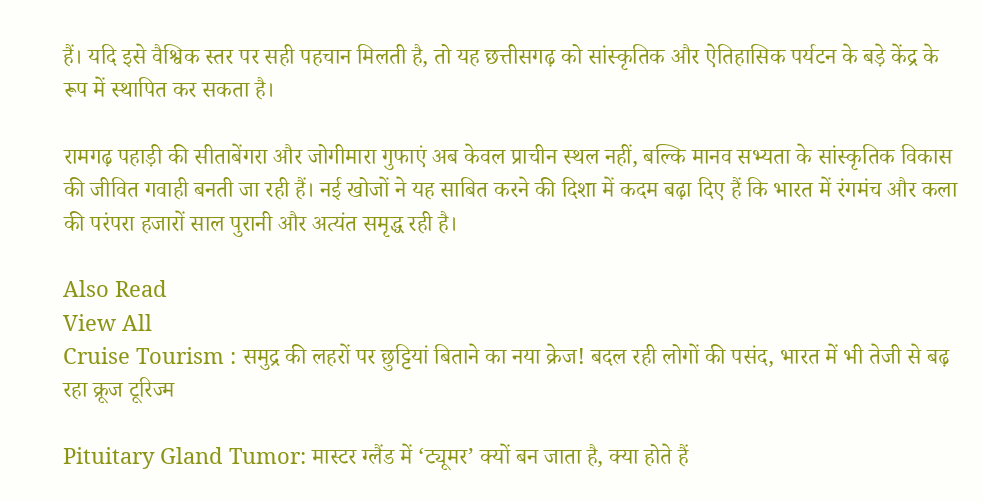हैं। यदि इसे वैश्विक स्तर पर सही पहचान मिलती है, तो यह छत्तीसगढ़ को सांस्कृतिक और ऐतिहासिक पर्यटन के बड़े केंद्र के रूप में स्थापित कर सकता है।

रामगढ़ पहाड़ी की सीताबेंगरा और जोगीमारा गुफाएं अब केवल प्राचीन स्थल नहीं, बल्कि मानव सभ्यता के सांस्कृतिक विकास की जीवित गवाही बनती जा रही हैं। नई खोजों ने यह साबित करने की दिशा में कदम बढ़ा दिए हैं कि भारत में रंगमंच और कला की परंपरा हजारों साल पुरानी और अत्यंत समृद्ध रही है।

Also Read
View All
Cruise Tourism : समुद्र की लहरों पर छुट्टियां बिताने का नया क्रेज! बदल रही लोगों की पसंद, भारत में भी तेजी से बढ़ रहा क्रूज टूरिज्म

Pituitary Gland Tumor: मास्टर ग्लैंड में ‘ट्यूमर’ क्यों बन जाता है, क्या होते हैं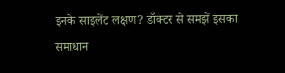इनके साइलेंट लक्षण? डॉक्टर से समझें इसका समाधान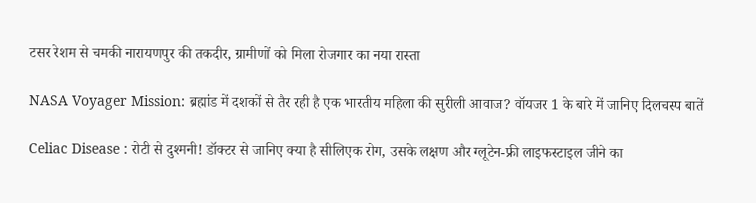टसर रेशम से चमकी नारायणपुर की तकदीर, ग्रामीणों को मिला रोजगार का नया रास्ता

NASA Voyager Mission: ब्रह्मांड में दशकों से तैर रही है एक भारतीय महिला की सुरीली आवाज? वॉयजर 1 के बारे में जानिए दिलचस्प बातें

Celiac Disease : रोटी से दुश्मनी! डॉक्टर से जानिए क्या है सीलिएक रोग, उसके लक्षण और ग्लूटेन-फ्री लाइफस्टाइल जीने का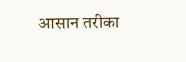आसान तरीका